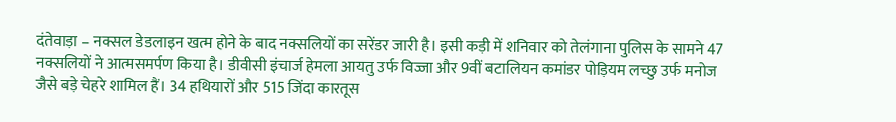दंतेवाड़ा – नक्सल डेडलाइन खत्म होने के बाद नक्सलियों का सरेंडर जारी है। इसी कड़ी में शनिवार को तेलंगाना पुलिस के सामने 47 नक्सलियों ने आत्मसमर्पण किया है। डीवीसी इंचार्ज हेमला आयतु उर्फ विज्जा और 9वीं बटालियन कमांडर पोड़ियम लच्छु उर्फ मनोज जैसे बड़े चेहरे शामिल हैं। 34 हथियारों और 515 जिंदा कारतूस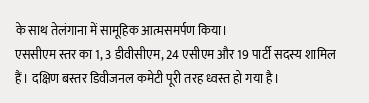के साथ तेलंगाना में सामूहिक आत्मसमर्पण किया।
एससीएम स्तर का 1, 3 डीवीसीएम, 24 एसीएम और 19 पार्टी सदस्य शामिल हैं। दक्षिण बस्तर डिवीजनल कमेटी पूरी तरह ध्वस्त हो गया है।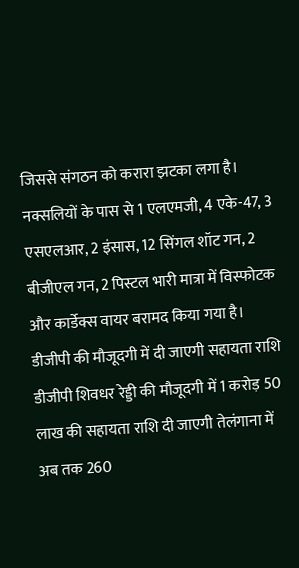जिससे संगठन को करारा झटका लगा है। नक्सलियों के पास से 1 एलएमजी, 4 एके-47, 3 एसएलआर, 2 इंसास, 12 सिंगल शॉट गन, 2 बीजीएल गन, 2 पिस्टल भारी मात्रा में विस्फोटक और कार्डेक्स वायर बरामद किया गया है।
डीजीपी की मौजूदगी में दी जाएगी सहायता राशि
डीजीपी शिवधर रेड्डी की मौजूदगी में 1 करोड़ 50 लाख की सहायता राशि दी जाएगी तेलंगाना में अब तक 260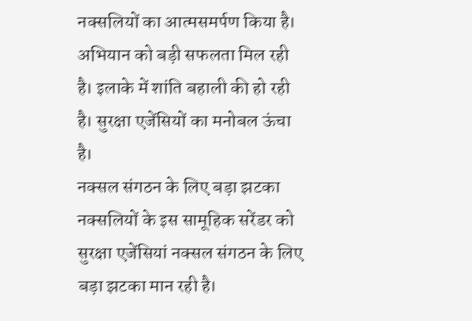नक्सलियों का आत्मसमर्पण किया है। अभियान को बड़ी सफलता मिल रही है। इलाके में शांति बहाली की हो रही है। सुरक्षा एजेंसियों का मनोबल ऊंचा है।
नक्सल संगठन के लिए बड़ा झटका
नक्सलियों के इस सामूहिक सरेंडर को सुरक्षा एजेंसियां नक्सल संगठन के लिए बड़ा झटका मान रही है।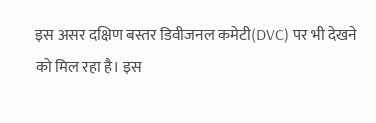इस असर दक्षिण बस्तर डिवीजनल कमेटी(DVC) पर भी देखने को मिल रहा है। इस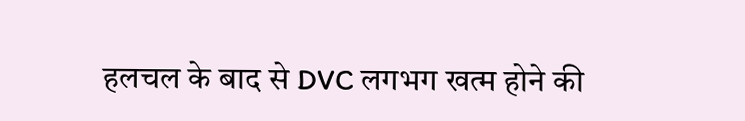हलचल के बाद से DVC लगभग खत्म होने की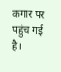कगार पर पहुंच गई है।